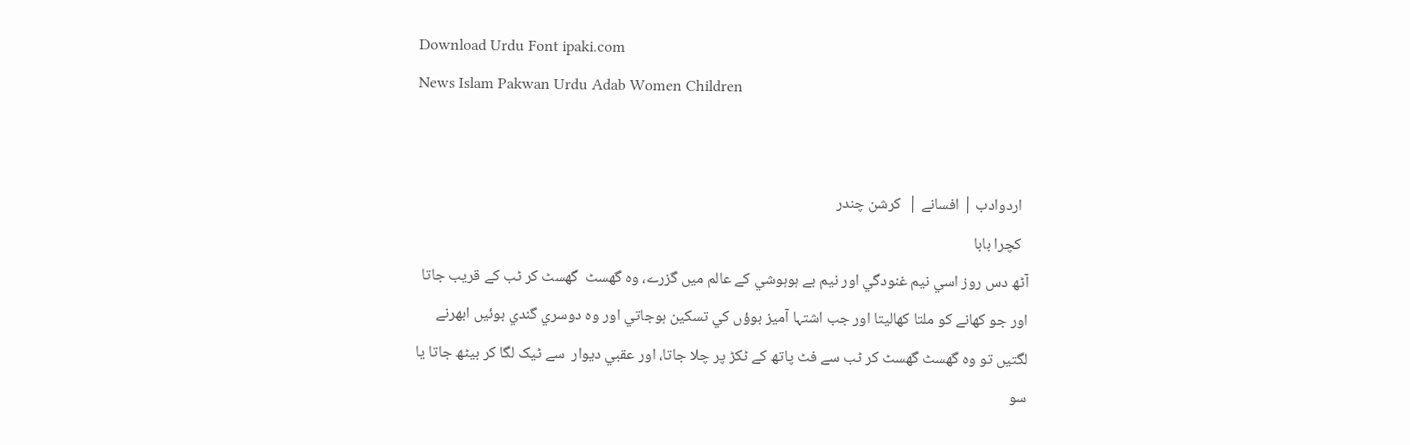Download Urdu Font ipaki.com
News Islam Pakwan Urdu Adab Women Children


  اردوادب | افسانے |  کرشن چندر
  کچرا بابا
آٹھ دس روز اسي نيم غنودگي اور نيم بے ہوہوشي کے عالم ميں گزرے، وہ گھسٹ  گھسٹ کر ٹب کے قريب جاتا اور جو کھانے کو ملتا کھاليتا اور جب اشتہا آميز بوؤں کي تسکين ہوجاتي اور وہ دوسري گندي بوئيں ابھرنے لگتيں تو وہ گھسٹ گھسٹ کر ٹب سے فٹ پاتھ کے ٹکڑ پر چلا جاتا، اور عقبي ديوار  سے ٹيک لگا کر بيٹھ جاتا يا سو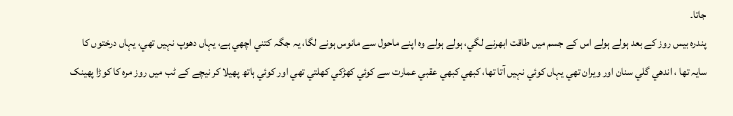جاتا۔
پندرہ بيس روز کے بعد ہولے ہولے اس کے جسم ميں طاقت ابھرنے لگي، ہولے ہولے وہ اپنے ماحول سے مانوس ہونے لگا، يہ جگہ کتني اچھي ہے، يہاں دھوپ نہيں تھي، يہاں درختوں کا سايہ تھا ، اندھي گلي سنان اور ويران تھي يہاں کوئي نہيں آتا تھا، کبھي کبھي عقبي عمارت سے کوئي کھڑکي کھلتي تھي اور کوئي ہاتھ پھيلا کر نيچے کے ٹب میں روز مرہ کا کوڑا پھينک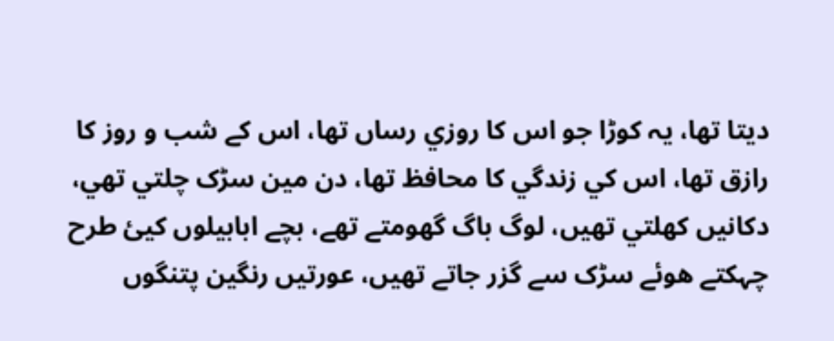ديتا تھا، يہ کوڑا جو اس کا روزي رساں تھا، اس کے شب و روز کا رازق تھا، اس کي زندگي کا محافظ تھا، دن مين سڑک چلتي تھي، دکانيں کھلتي تھيں، لوگ باگ گھومتے تھے، بچے ابابيلوں کيئ طرح چہکتے ھوئے سڑک سے گزر جاتے تھيں، عورتيں رنگين پتنگوں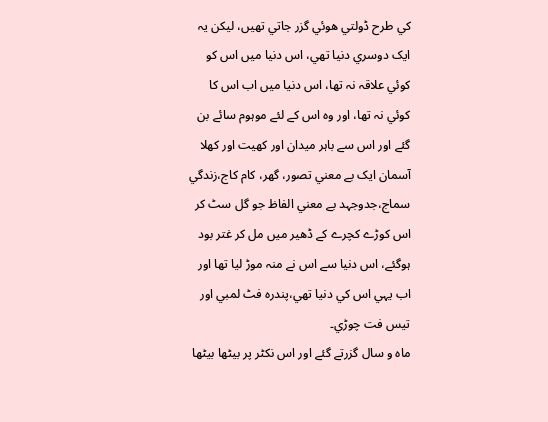کي طرح ڈولتي ھوئي گزر جاتي تھيں، ليکن يہ ايک دوسري دنيا تھي، اس دنيا ميں اس کو کوئي علاقہ نہ تھا، اس دنيا میں اب اس کا کوئي نہ تھا، اور وہ اس کے لئے موہوم سائے بن گئے اور اس سے باہر ميدان اور کھيت اور کھلا آسمان ايک بے معني تصور، گھر، کام کاج،زندگي سماج،جدوجہد بے معني الفاظ جو گل سٹ کر اس کوڑے کچرے کے ڈھير ميں مل کر غتر بود ہوگئے، اس دنيا سے اس نے منہ موڑ ليا تھا اور اب يہي اس کي دنيا تھي،پندرہ فٹ لمبي اور تيس فت چوڑي۔
ماہ و سال گزرتے گئے اور اس نکٹر پر بيٹھا بيٹھا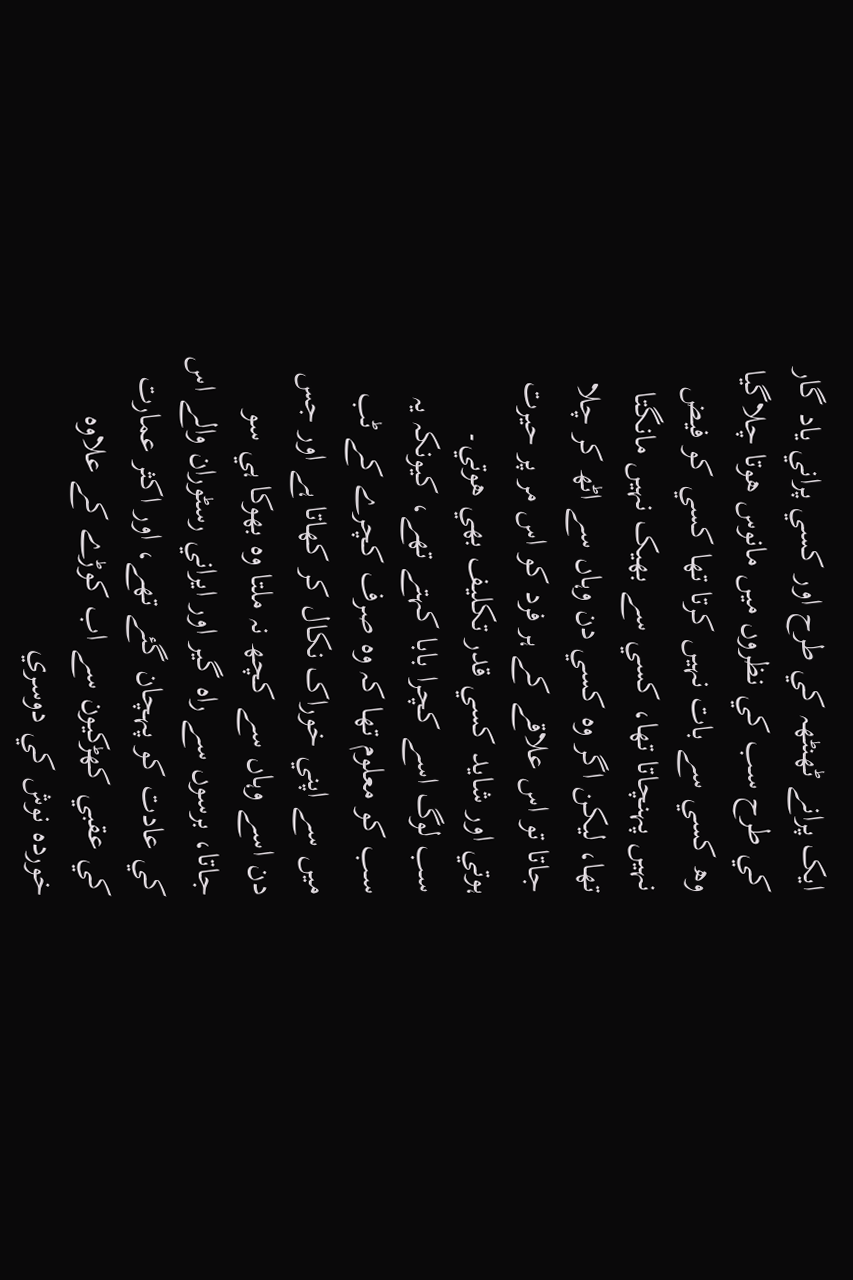ايک پرانے ٹھنٹھہ کي طرح اور کسي پراني ياد گار کي طرح سب کي نظروں ميں مانوس ھوتا چلاگيا وھ کسي سے بات نہيں کرتا تھا کسي کو فيض نہيں پہنچاتا تھا، کسي سے بھيک نہيں مانگتا تھا، ليکن اگر وہ کسي دن وہاں سے اٹھ کر چلا جاتا تو اس علاقے کے ہر فرد کو اس مر پر حيرت ہوتي اور شايد کسي قدر تکليف بھي ھوتي۔
سب لوگ اسے کچرا بابا کہتے تھے، کيونکہ يہ سب کو معلوم تھا کہ وہ صرف کچرے کے ٹب ميں سے اپني خوراک نکال کر کھاتا ہے اور جس دن اسے وہاں سے کچھ نہ ملتا وہ بھوکا ہي سو جاتا، برسوں سے راہ گير اور ايراني رسٹوران والے اس کي عادت کو پہچان گئے تھے، اور اکثر عمارت کي عقبي کھڑکيون سے اب کوڑے کے علاوہ خوردہ نوش کي دوسري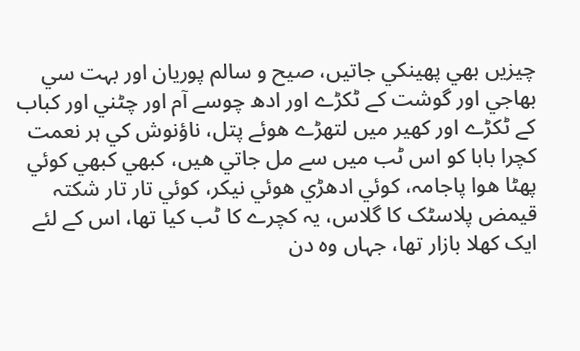چيزيں بھي پھينکي جاتيں، صيح و سالم پوريان اور بہت سي بھاجي اور گوشت کے ٹکڑے اور ادھ چوسے آم اور چٹني اور کباب کے ٹکڑے اور کھير ميں لتھڑے ھوئے پتل، ناؤنوش کي ہر نعمت  کچرا بابا کو اس ٹب ميں سے مل جاتي ھيں، کبھي کبھي کوئي پھٹا ھوا پاجامہ، کوئي ادھڑي ھوئي نيکر، کوئي تار تار شکتہ قيمض پلاسٹک کا گلاس، يہ کچرے کا ٹب کيا تھا، اس کے لئے ايک کھلا بازار تھا، جہاں وہ دن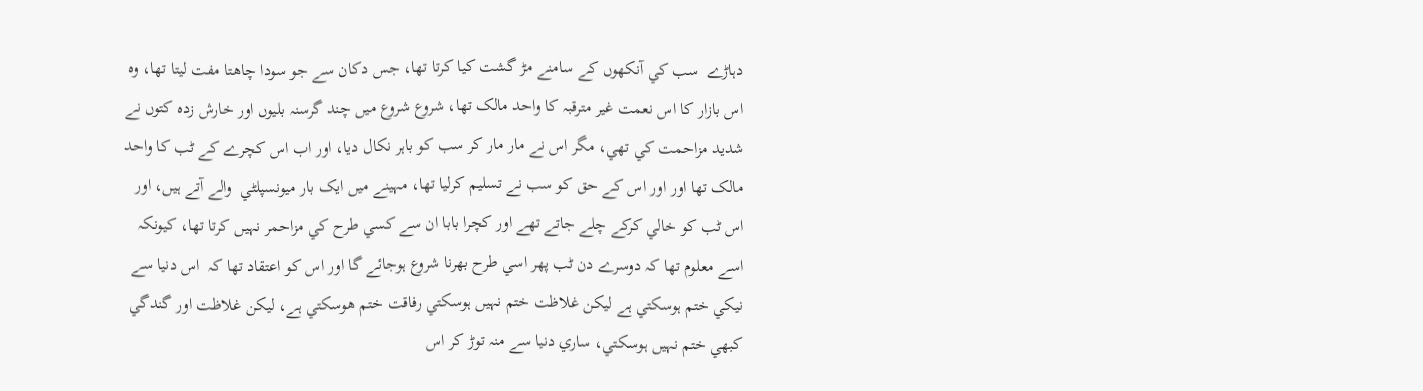دہاڑے  سب کي آنکھوں کے سامنے مڑ گشت کيا کرتا تھا، جس دکان سے جو سودا چاھتا مفت ليتا تھا، وہ اس بازار کا اس نعمت غير مترقبہ کا واحد مالک تھا، شروع شروع ميں چند گرسنہ بليوں اور خارش زدہ کتوں نے شديد مزاحمت کي تھي، مگر اس نے مار مار کر سب کو باہر نکال ديا، اور اب اس کچرے کے ٹب کا واحد مالک تھا اور اور اس کے حق کو سب نے تسليم کرليا تھا، مہينے ميں ايک بار ميونسپلٹي  والے آتے ہيں، اور اس ٹب کو خالي کرکے چلے جاتے تھے اور کچرا بابا ان سے کسي طرح کي مزاحمر نہيں کرتا تھا، کيونکہ اسے معلوم تھا کہ دوسرے دن ٹب پھر اسي طرح بھرنا شروع ہوجائے گا اور اس کو اعتقاد تھا کہ  اس دنيا سے نيکي ختم ہوسکتي ہے ليکن غلاظت ختم نہيں ہوسکتي رفاقت ختم ھوسکتي ہے، ليکن غلاظت اور گندگي کبھي ختم نہيں ہوسکتي، ساري دنيا سے منہ توڑ کر اس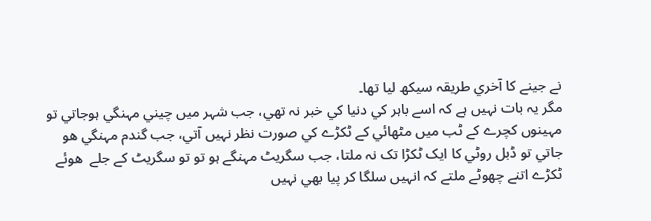نے جينے کا آخري طريقہ سيکھ ليا تھا۔
مگر يہ بات نہيں ہے کہ اسے باہر کي دنيا کي خبر نہ تھي، جب شہر ميں چيني مہنگي ہوجاتي تو مہينوں کچرے کے ٹب ميں مٹھائي کے ٹکڑے کي صورت نظر نہيں آتي، جب گندم مہنگي ھو جاتي تو ڈبل روٹي کا ايک ٹکڑا تک نہ ملتا، جب سگريٹ مہنگے ہو تو تو سگريٹ کے جلے  ھوئے ٹکڑے اتنے چھوٹے ملتے کہ انہيں سلگا کر پيا بھي نہيں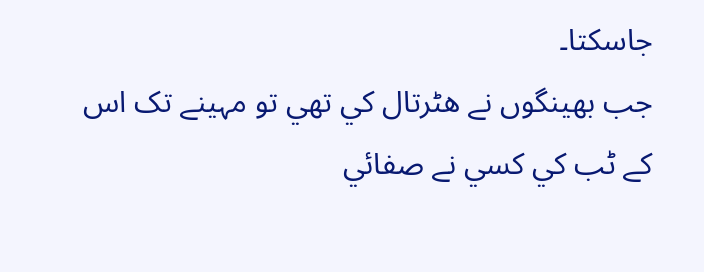جاسکتا۔
جب بھينگوں نے ھٹرتال کي تھي تو مہينے تک اس کے ٹب کي کسي نے صفائي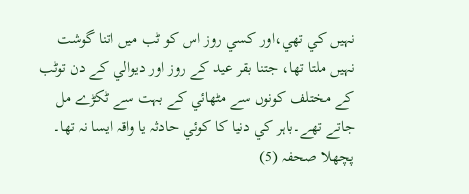نہيں کي تھي،اور کسي روز اس کو ٹب ميں اتنا گوشت نہيں ملتا تھا، جتنا بقر عيد کے روز اور ديوالي کے دن توٹب کے مختلف کونوں سے مٹھائي کے بہت سے ٹکڑے مل جاتے تھے۔باہر کي دنيا کا کوئي حادثہ يا واقہ ايسا نہ تھا۔
پچھلا صحفہ (5)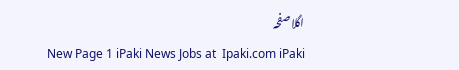اگلا صفحہ
New Page 1 iPaki News Jobs at  Ipaki.com iPaki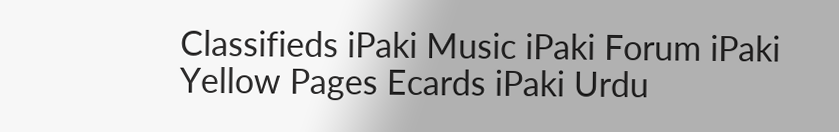Classifieds iPaki Music iPaki Forum iPaki Yellow Pages Ecards iPaki Urdu